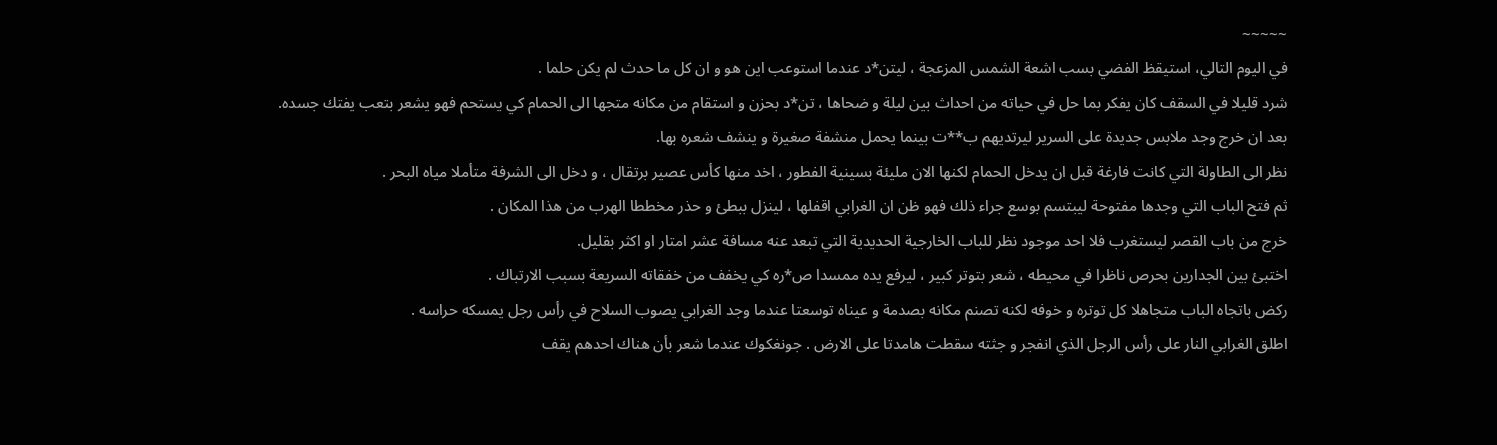~~~~~
في اليوم التالي، استيقظ الفضي بسب اشعة الشمس المزعجة ، ليتن*د عندما استوعب اين هو و ان كل ما حدث لم يكن حلما .
شرد قليلا في السقف كان يفكر بما حل في حياته من احداث بين ليلة و ضحاها ، تن*د بحزن و استقام من مكانه متجها الى الحمام كي يستحم فهو يشعر بتعب يفتك جسده.
بعد ان خرج وجد ملابس جديدة على السرير ليرتديهم ب**ت بينما يحمل منشفة صغيرة و ينشف شعره بها.
نظر الى الطاولة التي كانت فارغة قبل ان يدخل الحمام لكنها الان مليئة بسينية الفطور ، اخد منها كأس عصير برتقال ، و دخل الى الشرفة متأملا مياه البحر .
ثم فتح الباب التي وجدها مفتوحة ليبتسم بوسع جراء ذلك فهو ظن ان الغرابي اقفلها ، لينزل ببطئ و حذر مخططا الهرب من هذا المكان .
خرج من باب القصر ليستغرب فلا احد موجود نظر للباب الخارجية الحديدية التي تبعد عنه مسافة عشر امتار او اكثر بقليل.
اختبئ بين الجدارين بحرص ناظرا في محيطه ، شعر بتوتر كبير ، ليرفع يده ممسدا ص*ره كي يخفف من خفقاته السريعة بسبب الارتباك .
ركض باتجاه الباب متجاهلا كل توتره و خوفه لكنه تصنم مكانه بصدمة و عيناه توسعتا عندما وجد الغرابي يصوب السلاح في رأس رجل يمسكه حراسه .
اطلق الغرابي النار على رأس الرجل الذي انفجر و جثته سقطت هامدتا على الارض . جونغكوك عندما شعر بأن هناك احدهم يقف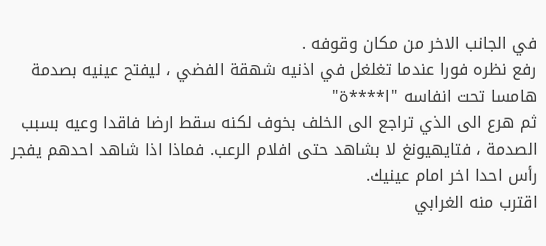في الجانب الاخر من مكان وقوفه .
رفع نظره فورا عندما تغلغل في اذنيه شهقة الفضي ، ليفتح عينيه بصدمة هامسا تحت انفاسه "ا****ة"
ثم هرع الى الذي تراجع الى الخلف بخوف لكنه سقط ارضا فاقدا وعيه بسبب الصدمة ، فتايهيونغ لا بشاهد حتى افلام الرعب. فماذا اذا شاهد احدهم يفجر رأس احدا اخر امام عينيك.
اقترب منه الغرابي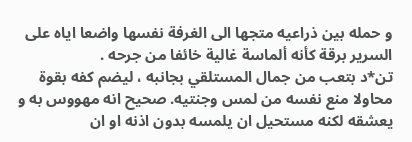و حمله بين ذراعيه متجها الى الغرفة نفسها واضعا اياه على السرير برقة كأنه ألماسة غالية خائفا من جرحه .
تن*د بتعب من جمال المستلقي بجانبه ، ليضم كفه بقوة محاولا منع نفسه من لمس وجنتيه. صحيح انه مهووس به و يعشقه لكنه مستحيل ان يلمسه بدون اذنه او ان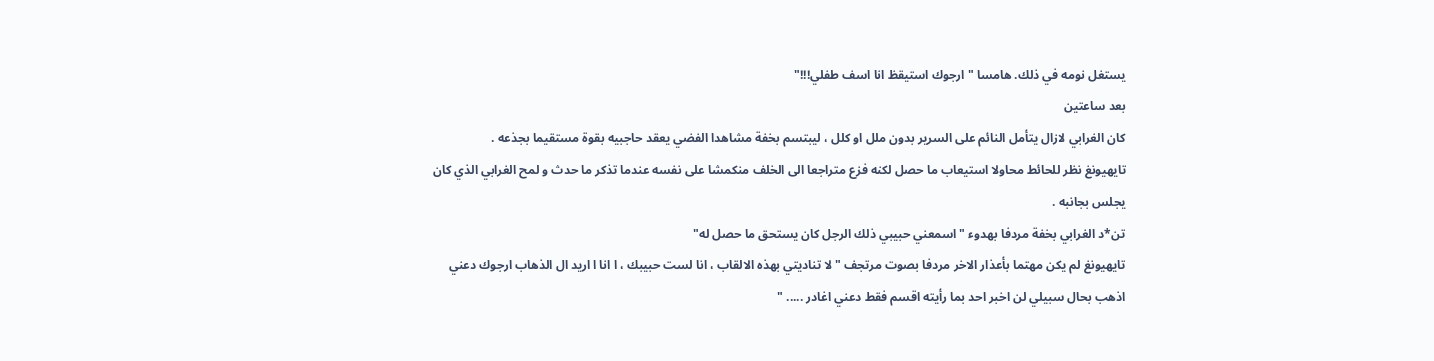يستغل نومه في ذلك. هامسا " ارجوك استيقظ انا اسف طفلي!!!"
بعد ساعتين
كان الغرابي لازال يتأمل النائم على السرير بدون ملل او كلل ، ليبتسم بخفة مشاهدا الفضي يعقد حاجبيه بقوة مستقيما بجذعه .
تايهيونغ نظر للحائط محاولا استيعاب ما حصل لكنه فزع متراجعا الى الخلف منكمشا على نفسه عندما تذكر ما حدث و لمح الغرابي الذي كان يجلس بجانبه .
تن*د الغرابي بخفة مردفا بهدوء "اسمعني حبيبي ذلك الرجل كان يستحق ما حصل له"
تايهيونغ لم يكن مهتما بأعذار الاخر مردفا بصوت مرتجف " لا تناديتي بهذه الالقاب ، انا لست حبيبك ، ا انا ا اريد ال الذهاب ارجوك دعني اذهب بحال سبيلي لن اخبر احد بما رأيته اقسم فقط دعني اغادر ..... "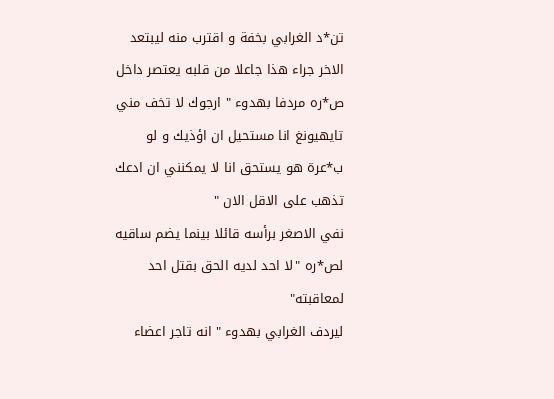تن*د الغرابي بخفة و اقترب منه ليبتعد الاخر جراء هذا جاعلا من قلبه يعتصر داخل ص*ره مردفا بهدوء " ارجوك لا تخف مني تايهيونغ انا مستحيل ان اؤذيك و لو ب*عرة هو يستحق انا لا يمكنني ان ادعك تذهب على الاقل الان "
نفي الاصغر برأسه قائلا بينما يضم ساقيه لص*ره "لا احد لديه الحق بقتل احد لمعاقبته"
ليردف الغرابي بهدوء " انه تاجر اعضاء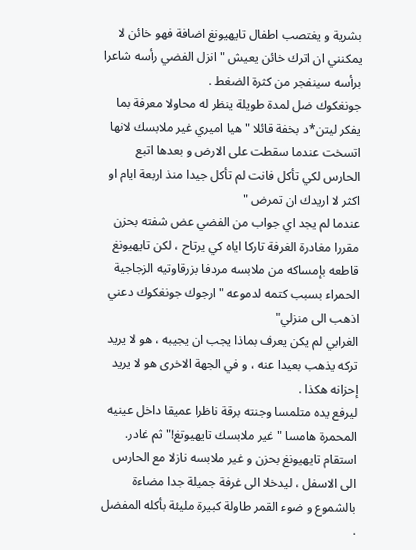بشرية و يغتصب اطفال تايهيونغ اضافة فهو خائن لا يمكنني ان اترك خائن يعيش " انزل الفضي رأسه شاعرا برأسه سينفجر من كثرة الضغط .
جونغكوك ضل لمدة طويلة ينظر له محاولا معرفة بما يفكر ليتن*د بخفة قائلا " هيا اميري غير ملابسك لانها اتسخت عندما سقطت على الارض و بعدها اتبع الحارس لكي تأكل فانت لم تأكل جيدا منذ اربعة ايام او اكثر لا اريدك ان تمرض "
عندما لم يجد اي جواب من الفضي عض شفته بحزن مقررا مغادرة الغرفة تاركا اياه كي يرتاح ، لكن تايهيونغ قاطعه بإمساكه من ملابسه مردفا بزرقاوتيه الزجاجية الحمراء بسبب كتمه لدموعه " ارجوك جونغكوك دعني اذهب الى منزلي"
الغرابي لم يكن يعرف بماذا يجب ان يجيبه ، هو لا يريد تركه يذهب بعيدا عنه ، و في الجهة الاخرى هو لا يريد إحزانه هكذا .
ليرفع يده متلمسا وجنته برقة ناظرا عميقا داخل عينيه المحمرة هامسا " غير ملابسك تايهيوتغ!" ثم غادر.
استقام تايهيونغ بحزن و غير ملابسه نازلا مع الحارس الى الاسفل ، ليدخلا الى غرفة جميلة جدا مضاءة بالشموع و ضوء القمر طاولة كبيرة مليئة بأكله المفضل .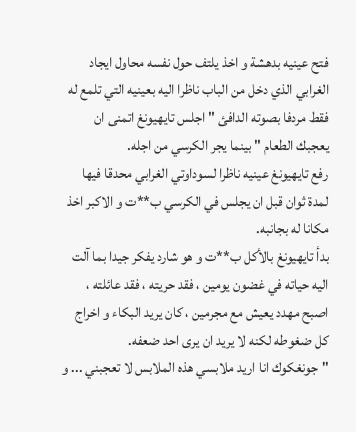فتح عينيه بدهشة و اخذ يلتف حول نفسه محاول ايجاد الغرابي الذي دخل من الباب ناظرا اليه بعينيه التي تلمع له فقط مردفا بصوته الدافئ " اجلس تايهيونغ اتمنى ان يعجبك الطعام " بينما يجر الكرسي من اجله.
رفع تايهيونغ عينيه ناظرا لسوداوتي الغرابي محدقا فيها لمدة ثوان قبل ان يجلس في الكرسي ب**ت و الاكبر اخذ مكانا له بجانبه.
بدأ تايهيونغ بالأكل ب**ت و هو شارد يفكر جيدا بما آلت اليه حياته في غضون يومين ، فقد حريته ، فقد عائلته ، اصبح مهدد يعيش مع مجرمين ، كان يريد البكاء و اخراج كل ضغوطه لكنه لا يريد ان يرى احد ضعفه.
"جونغكوك انا اريد ملابسي هذه الملابس لا تعجبني ... و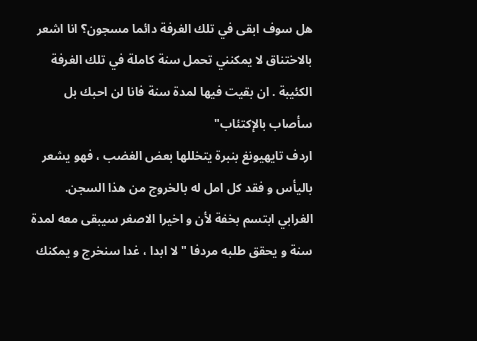هل سوف ابقى في تلك الغرفة دائما مسجون؟ انا اشعر بالاختناق لا يمكنني تحمل سنة كاملة في تلك الغرفة الكئيبة . ان بقيت فيها لمدة سنة فانا لن احبك بل سأصاب بالإكتئاب"
اردف تايهيونغ بنبرة يتخللها بعض الغضب ، فهو يشعر باليأس و فقد كل امل له بالخروج من هذا السجن.
الغرابي ابتسم بخفة لأن و اخيرا الاصغر سيبقى معه لمدة سنة و يحقق طلبه مردفا " لا ابدا ، غدا سنخرج و يمكنك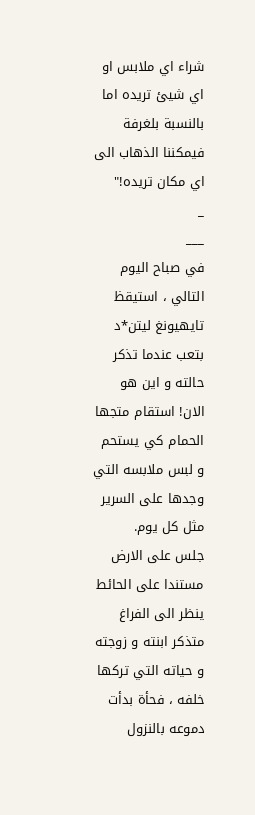شراء اي ملابس او اي شيئ تريده اما بالنسبة بلغرفة فيمكننا الذهاب الى اي مكان تريده!"
_
___
في صباح اليوم التالي ، استيقظ تايهيونغ ليتن*د بتعب عندما تذكر حالته و اين هو الان! استقام متجها الحمام كي يستحم و لبس ملابسه التي وجدها على السرير مثل كل يوم.
جلس على الارض مستندا على الحائط ينظر الى الفراغ متذكر ابنته و زوجته و حياته التي تركها خلفه ، فحأة بدأت دموعه بالنزول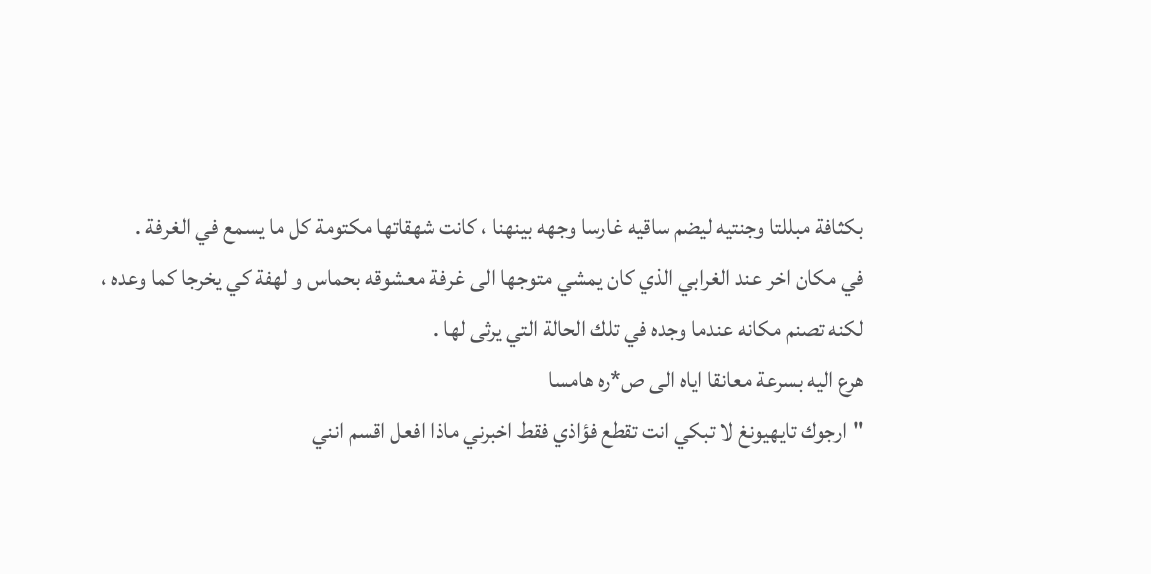بكثافة مبللتا وجنتيه ليضم ساقيه غارسا وجهه بينهنا ، كانت شهقاتها مكتومة كل ما يسمع في الغرفة .
في مكان اخر عند الغرابي الذي كان يمشي متوجها الى غرفة معشوقه بحماس و لهفة كي يخرجا كما وعده ، لكنه تصنم مكانه عندما وجده في تلك الحالة التي يرثى لها .
هرع اليه بسرعة معانقا اياه الى ص*ره هامسا
"ارجوك تايهيونغ لا تبكي انت تقطع فؤاذي فقط اخبرني ماذا افعل اقسم انني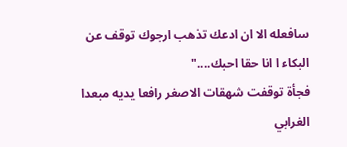سافعله الا ان ادعك تذهب ارجوك توقف عن البكاء ا انا حقا احبك...."
فجأة توقفت شهقات الاصغر رافعا يديه مبعدا الغرابي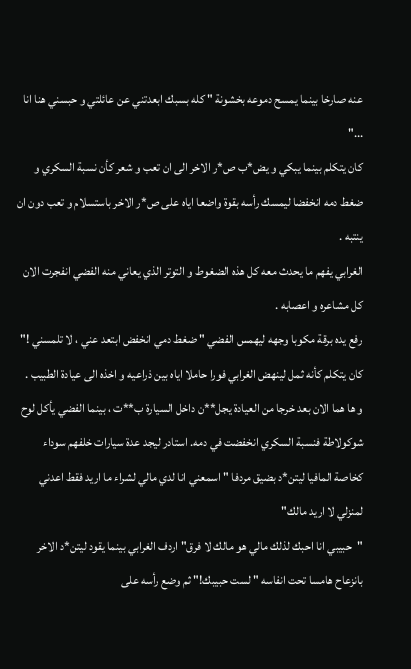عنه صارخا بينما يمسح دموعه بخشونة " كله بسبك ابعدتني عن عائلتي و حبسني هنا انا ..."
كان يتكلم بينما يبكي و يض*ب ص*ر الاخر الى ان تعب و شعر كأن نسبة السكري و ضغط دمه انخفضا ليمسك رأسه بقوة واضعا اياه على ص*ر الاخر باستسلام و تعب دون ان ينتبه .
الغرابي يفهم ما يحدث معه كل هذه الضغوط و التوتر الذي يعاني منه الفضي انفجرت الان كل مشاعره و اعصابه .
رفع يده برقة مكوبا وجهه ليهمس الفضي " ضغط دمي انخفض ابتعد عني ، لا تلمسني !" كان يتكلم كأنه ثمل لينهض الغرابي فورا حاملا اياه بين ذراعيه و اخذه الى عيادة الطبيب .
و ها هما الان بعد خرجا من العيادة يجل**ن داخل السيارة ب**ت ، بينما الفضي يأكل لوح شوكولاطة فنسبة السكري انخفضت في دمه. استادر ليجد عدة سيارات خلفهم سوداء كخاصة المافيا ليتن*د بضيق مردفا " اسمعني انا لدي مالي لشراء ما اريد فقط اعدني لمنزلي لا اريد مالك"
"حبيبي انا احبك لذلك مالي هو مالك لا فرق" اردف الغرابي بينما يقود ليتن*د الاخر بانزعاح هامسا تحت انفاسه " لست حبيبك!" ثم وضع رأسه على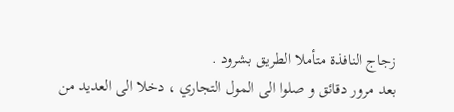زجاج النافذة متأملا الطريق بشرود .
بعد مرور دقائق و صلوا الى المول التجاري ، دخلا الى العديد من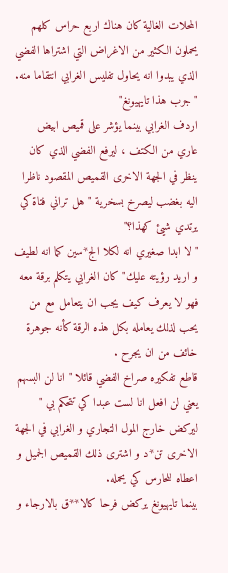المحلات الغالية كان هناك اربع حراس كلهم يحملون الكثير من الاغراض التي اشتراها الفضي الذي يبدوا انه يحاول تفليس الغرابي انتقاما منه.
"جرب هذا تايهيونغ"
اردف الغرابي بينما يؤشر على قميص ابيض عاري من الكتف ، ليرفع الفضي الذي كان ينظر في الجهة الاخرى القميص المقصود ناظرا اليه بغضب ليصرخ بسخرية " هل تراني فتاة كي يرتدي شيئ كهذا؟"
"لا ابدا صغيري انه لكلا الج*سين كما انه لطيف و اريد رؤيته عليك" كان الغرابي يتكلم برقة معه فهو لا يعرف كيف يجب ان يتعامل مع من يحب لذلك يعامله بكل هذه الرقة كأنه جوهرة خائف من ان يجرح .
قاطع تفكيره صراخ الفضي قائلا " انا لن البسهم يعني لن افعل انا لست عبدا كي تتحكم بي "
ليركض خارج المول التجاري و الغرابي في الجهة الاخرى تن*د و اشترى ذلك القميص الجميل و اعطاه للحارس كي يحمله.
بينما تايهيونغ يركض فرحا كالا**ق بالارجاء و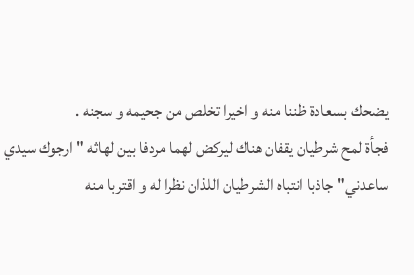يضحك بسعادة ظننا منه و اخيرا تخلص من جحيمه و سجنه .
فجأة لمح شرطيان يقفان هناك ليركض لهما مردفا بين لهاثه " ارجوك سيدي ساعدني" جاذبا انتباه الشرطيان اللذان نظرا له و اقتربا منه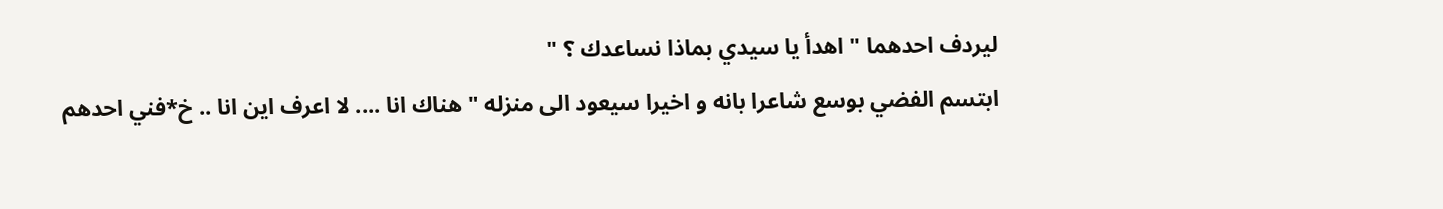ليردف احدهما " اهدأ يا سيدي بماذا نساعدك ؟ "
ابتسم الفضي بوسع شاعرا بانه و اخيرا سيعود الى منزله " هناك انا .... لا اعرف اين انا .. خ*فني احدهم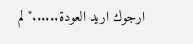ارجوك اريد العودة......" لم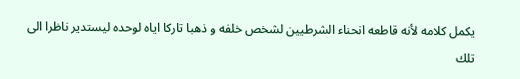يكمل كلامه لأنه قاطعه انحناء الشرطيين لشخص خلفه و ذهبا تاركا اياه لوحده ليستدير ناظرا الى تلك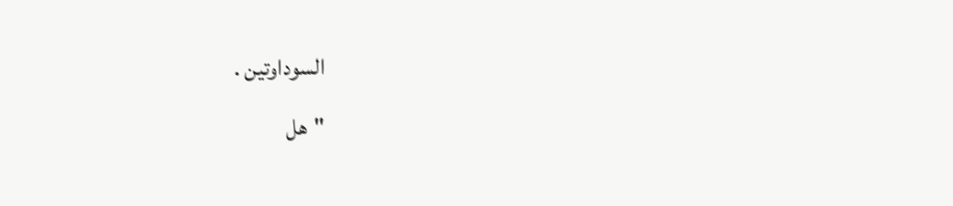السوداوتين .
"هل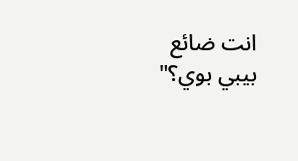انت ضائع بيبي بوي؟"